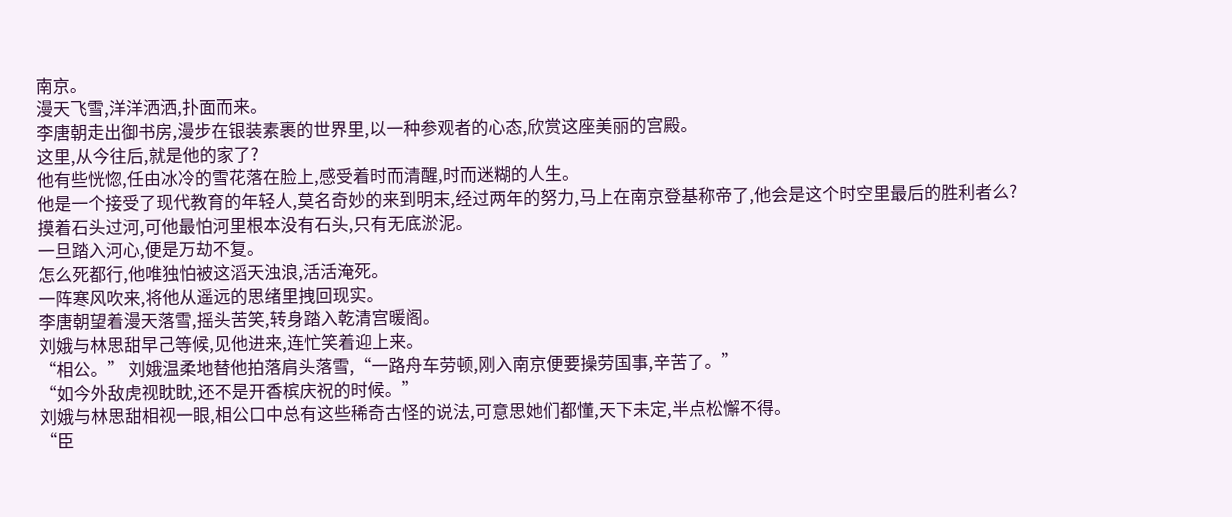南京。
漫天飞雪,洋洋洒洒,扑面而来。
李唐朝走出御书房,漫步在银装素裹的世界里,以一种参观者的心态,欣赏这座美丽的宫殿。
这里,从今往后,就是他的家了?
他有些恍惚,任由冰冷的雪花落在脸上,感受着时而清醒,时而迷糊的人生。
他是一个接受了现代教育的年轻人,莫名奇妙的来到明末,经过两年的努力,马上在南京登基称帝了,他会是这个时空里最后的胜利者么?
摸着石头过河,可他最怕河里根本没有石头,只有无底淤泥。
一旦踏入河心,便是万劫不复。
怎么死都行,他唯独怕被这滔天浊浪,活活淹死。
一阵寒风吹来,将他从遥远的思绪里拽回现实。
李唐朝望着漫天落雪,摇头苦笑,转身踏入乾清宫暖阁。
刘娥与林思甜早己等候,见他进来,连忙笑着迎上来。
“相公。” 刘娥温柔地替他拍落肩头落雪,“一路舟车劳顿,刚入南京便要操劳国事,辛苦了。”
“如今外敌虎视眈眈,还不是开香槟庆祝的时候。”
刘娥与林思甜相视一眼,相公口中总有这些稀奇古怪的说法,可意思她们都懂,天下未定,半点松懈不得。
“臣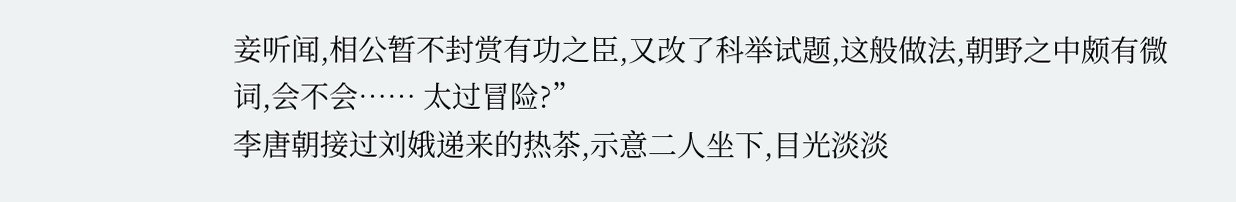妾听闻,相公暂不封赏有功之臣,又改了科举试题,这般做法,朝野之中颇有微词,会不会…… 太过冒险?”
李唐朝接过刘娥递来的热茶,示意二人坐下,目光淡淡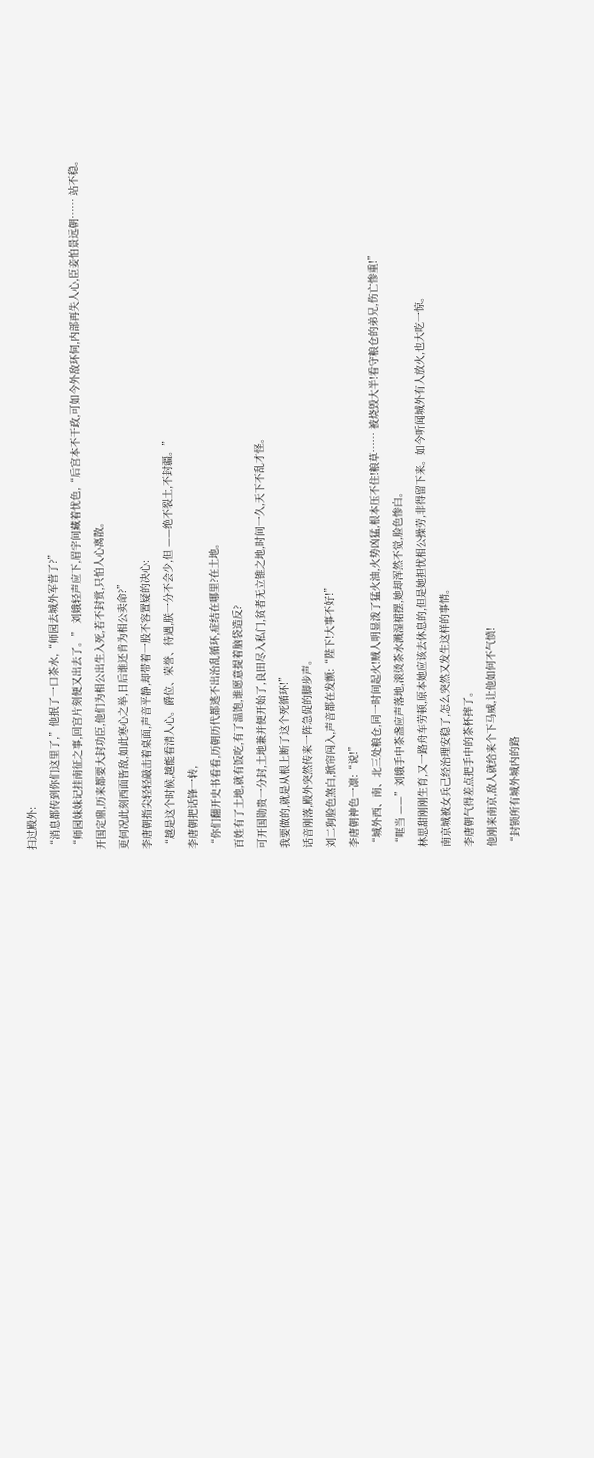扫过殿外:
“消息都传到你们这里了,”他抿了一口茶水,“师园去城外军营了?”
“师园妹妹记挂南征之事,回宫片刻便又出去了。” 刘娥轻声应下,眉宇间藏着忧色,“后宫本不干政,可如今外敌环伺,内部再失人心,臣妾怕景远朝…… 站不稳。
开国定鼎,历来都要大封功臣,他们为相公出生入死,若不封赏,只怕人心离散。
更何况此刻西面皆敌,如此寒心之举,日后谁还肯为相公卖命?”
李唐朝指尖轻轻敲击着桌面,声音平静,却带着一股不容置疑的决心:
“越是这个时候,越能看清人心。爵位、荣誉、待遇,朕一分不会少,但 ——绝不裂土,不封疆。”
李唐朝把话锋一转,
“你们翻开史书看看,历朝历代都逃不出治乱循环,症结在哪里?在土地。
百姓有了土地,就有饭吃,有了温饱,谁愿意提着脑袋造反?
可开国勋贵一分封,土地兼并便开始了,良田尽入私门,贫者无立锥之地,时间一久,天下不乱才怪。
我要做的,就是从根上断了这个死循环!”
话音刚落,殿外突然传来一阵急促的脚步声。
刘二狗脸色煞白,掀帘闯入,声音都在发颤:“陛下!大事不好!”
李唐朝神色一凛:“说!”
“城外西、南、北三处粮仓,同一时间起火!贼人明显泼了猛火油,火势凶猛,根本压不住!粮草…… 被烧毁大半!看守粮仓的弟兄,伤亡惨重!”
“哐当 ——”刘娥手中茶盏应声落地,滚烫茶水溅湿裙摆,她却浑然不觉,脸色惨白。
林思甜刚刚生育,又一路舟车劳顿,原本她应该去休息的,但是她担忧相公操劳,非得留下来。如今听闻城外有人放火,也大吃一惊。
南京城被女兵己经治理安稳了,怎么突然又发生这样的事情。
李唐朝气得差点把手中的茶杯摔了。
他刚来南京,敌人就给来个下马威,让他如何不气愤!
“封锁所有城外城内的路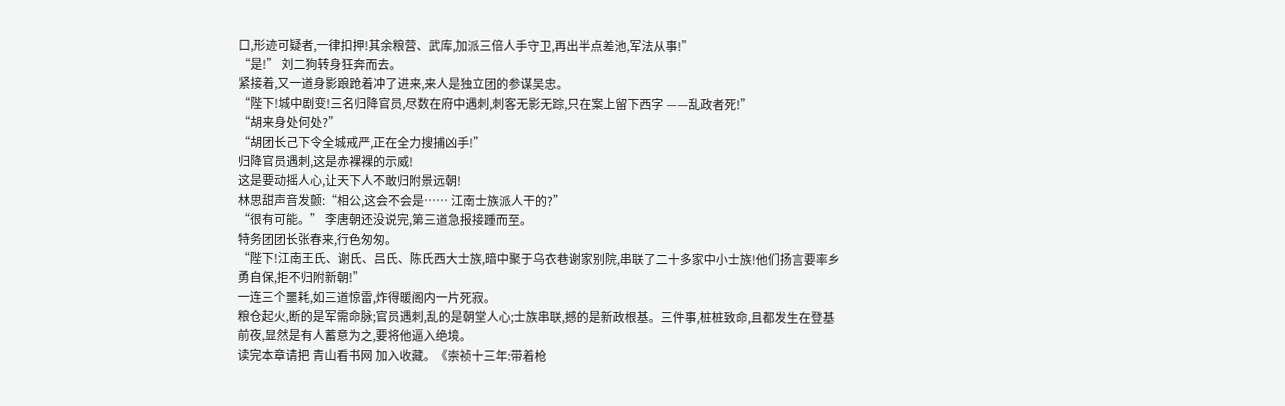口,形迹可疑者,一律扣押!其余粮营、武库,加派三倍人手守卫,再出半点差池,军法从事!”
“是!” 刘二狗转身狂奔而去。
紧接着,又一道身影踉跄着冲了进来,来人是独立团的参谋吴忠。
“陛下!城中剧变!三名归降官员,尽数在府中遇刺,刺客无影无踪,只在案上留下西字 ——乱政者死!”
“胡来身处何处?”
“胡团长己下令全城戒严,正在全力搜捕凶手!”
归降官员遇刺,这是赤裸裸的示威!
这是要动摇人心,让天下人不敢归附景远朝!
林思甜声音发颤:“相公,这会不会是…… 江南士族派人干的?”
“很有可能。” 李唐朝还没说完,第三道急报接踵而至。
特务团团长张春来,行色匆匆。
“陛下!江南王氏、谢氏、吕氏、陈氏西大士族,暗中聚于乌衣巷谢家别院,串联了二十多家中小士族!他们扬言要率乡勇自保,拒不归附新朝!”
一连三个噩耗,如三道惊雷,炸得暖阁内一片死寂。
粮仓起火,断的是军需命脉;官员遇刺,乱的是朝堂人心;士族串联,撼的是新政根基。三件事,桩桩致命,且都发生在登基前夜,显然是有人蓄意为之,要将他逼入绝境。
读完本章请把 青山看书网 加入收藏。《崇祯十三年:带着枪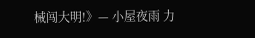械闯大明!》— 小屋夜雨 力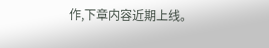作,下章内容近期上线。